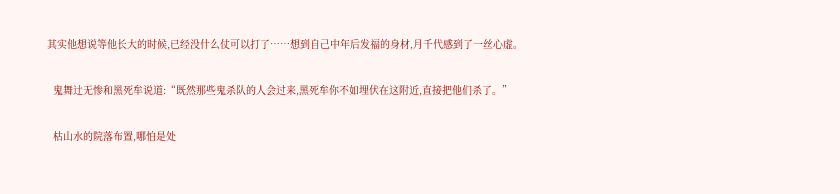其实他想说等他长大的时候,已经没什么仗可以打了……想到自己中年后发福的身材,月千代感到了一丝心虚。

  鬼舞辻无惨和黑死牟说道:“既然那些鬼杀队的人会过来,黑死牟你不如埋伏在这附近,直接把他们杀了。”

  枯山水的院落布置,哪怕是处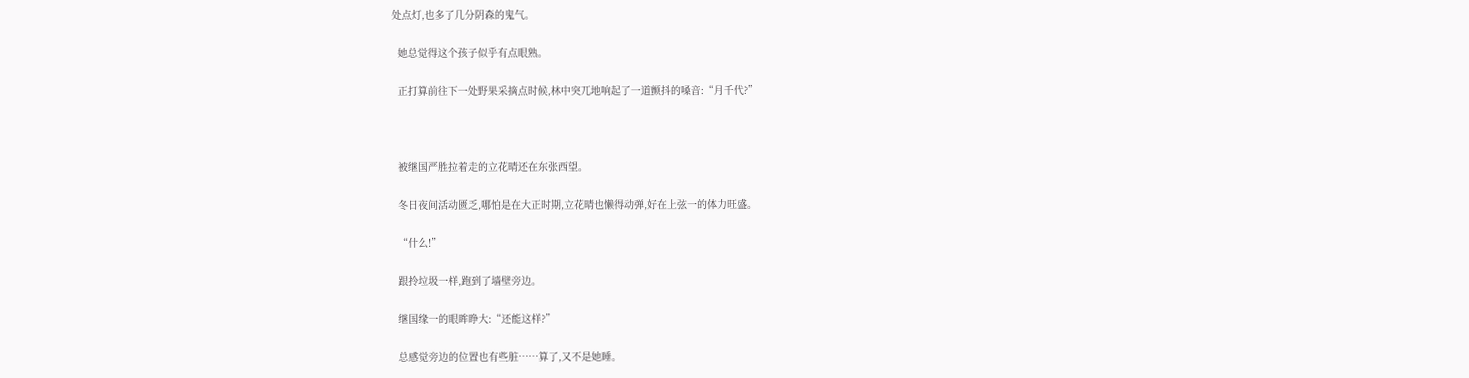处点灯,也多了几分阴森的鬼气。

  她总觉得这个孩子似乎有点眼熟。

  正打算前往下一处野果采摘点时候,林中突兀地响起了一道颤抖的嗓音:“月千代?”



  被继国严胜拉着走的立花晴还在东张西望。

  冬日夜间活动匮乏,哪怕是在大正时期,立花晴也懒得动弹,好在上弦一的体力旺盛。

  “什么!”

  跟拎垃圾一样,跑到了墙壁旁边。

  继国缘一的眼眸睁大:“还能这样?”

  总感觉旁边的位置也有些脏……算了,又不是她睡。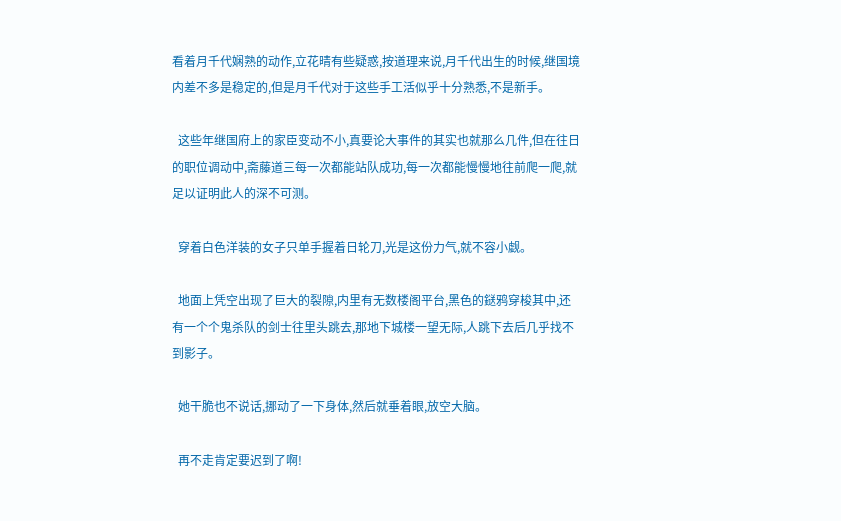看着月千代娴熟的动作,立花晴有些疑惑,按道理来说,月千代出生的时候,继国境内差不多是稳定的,但是月千代对于这些手工活似乎十分熟悉,不是新手。

  这些年继国府上的家臣变动不小,真要论大事件的其实也就那么几件,但在往日的职位调动中,斋藤道三每一次都能站队成功,每一次都能慢慢地往前爬一爬,就足以证明此人的深不可测。

  穿着白色洋装的女子只单手握着日轮刀,光是这份力气,就不容小觑。

  地面上凭空出现了巨大的裂隙,内里有无数楼阁平台,黑色的鎹鸦穿梭其中,还有一个个鬼杀队的剑士往里头跳去,那地下城楼一望无际,人跳下去后几乎找不到影子。

  她干脆也不说话,挪动了一下身体,然后就垂着眼,放空大脑。

  再不走肯定要迟到了啊!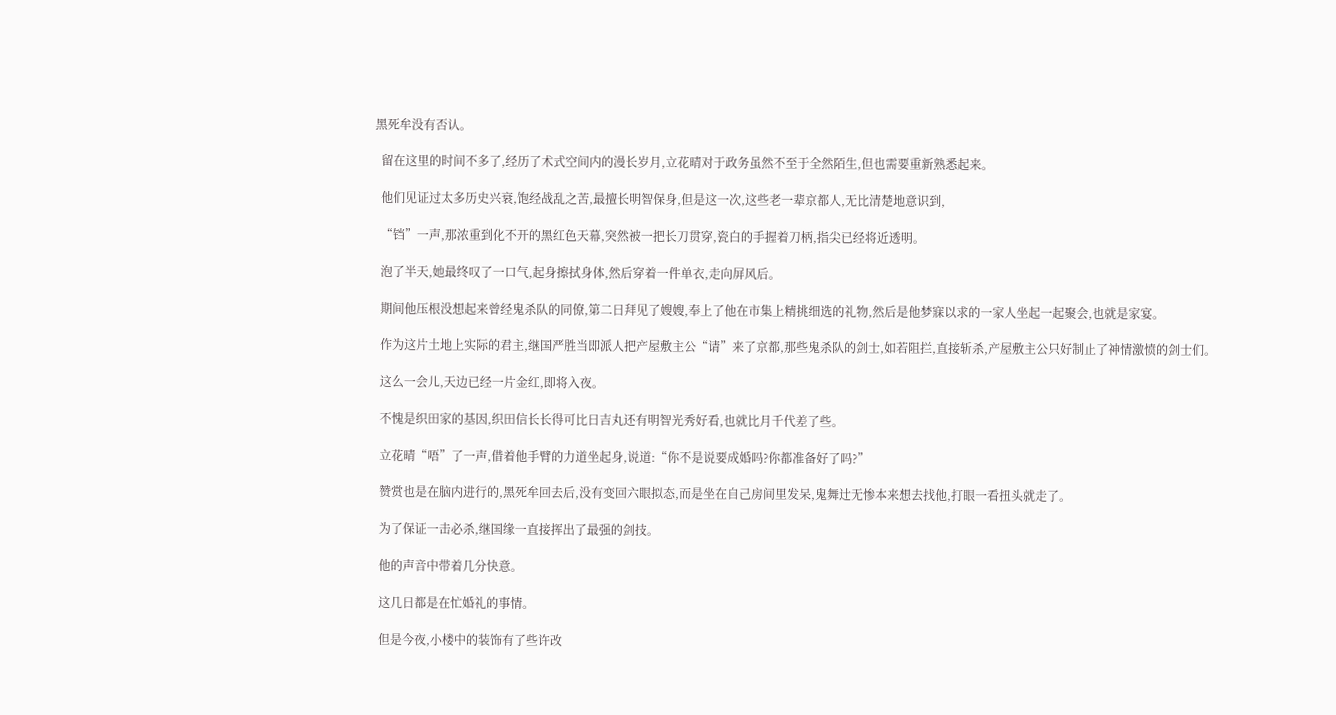黑死牟没有否认。

  留在这里的时间不多了,经历了术式空间内的漫长岁月,立花晴对于政务虽然不至于全然陌生,但也需要重新熟悉起来。

  他们见证过太多历史兴衰,饱经战乱之苦,最擅长明智保身,但是这一次,这些老一辈京都人,无比清楚地意识到,

  “铛”一声,那浓重到化不开的黑红色天幕,突然被一把长刀贯穿,瓷白的手握着刀柄,指尖已经将近透明。

  泡了半天,她最终叹了一口气,起身擦拭身体,然后穿着一件单衣,走向屏风后。

  期间他压根没想起来曾经鬼杀队的同僚,第二日拜见了嫂嫂,奉上了他在市集上精挑细选的礼物,然后是他梦寐以求的一家人坐起一起聚会,也就是家宴。

  作为这片土地上实际的君主,继国严胜当即派人把产屋敷主公“请”来了京都,那些鬼杀队的剑士,如若阻拦,直接斩杀,产屋敷主公只好制止了神情激愤的剑士们。

  这么一会儿,天边已经一片金红,即将入夜。

  不愧是织田家的基因,织田信长长得可比日吉丸还有明智光秀好看,也就比月千代差了些。

  立花晴“唔”了一声,借着他手臂的力道坐起身,说道:“你不是说要成婚吗?你都准备好了吗?”

  赞赏也是在脑内进行的,黑死牟回去后,没有变回六眼拟态,而是坐在自己房间里发呆,鬼舞辻无惨本来想去找他,打眼一看扭头就走了。

  为了保证一击必杀,继国缘一直接挥出了最强的剑技。

  他的声音中带着几分快意。

  这几日都是在忙婚礼的事情。

  但是今夜,小楼中的装饰有了些许改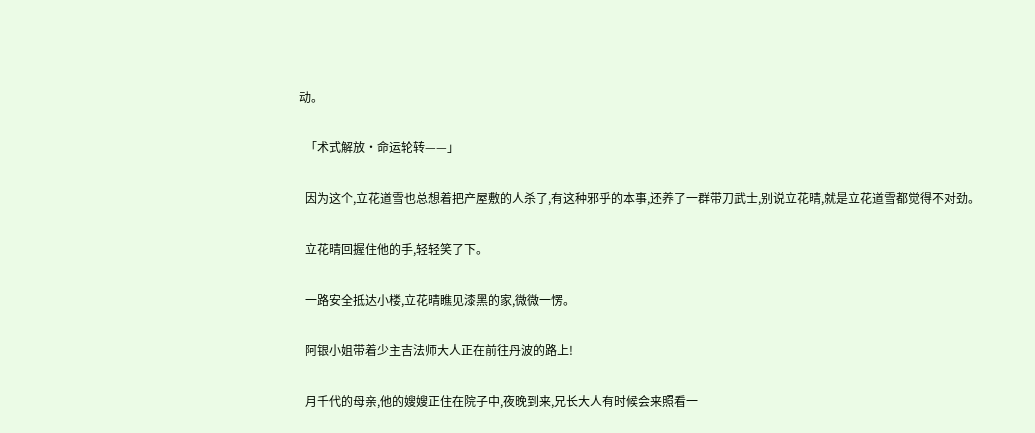动。

  「术式解放·命运轮转——」

  因为这个,立花道雪也总想着把产屋敷的人杀了,有这种邪乎的本事,还养了一群带刀武士,别说立花晴,就是立花道雪都觉得不对劲。

  立花晴回握住他的手,轻轻笑了下。

  一路安全抵达小楼,立花晴瞧见漆黑的家,微微一愣。

  阿银小姐带着少主吉法师大人正在前往丹波的路上!

  月千代的母亲,他的嫂嫂正住在院子中,夜晚到来,兄长大人有时候会来照看一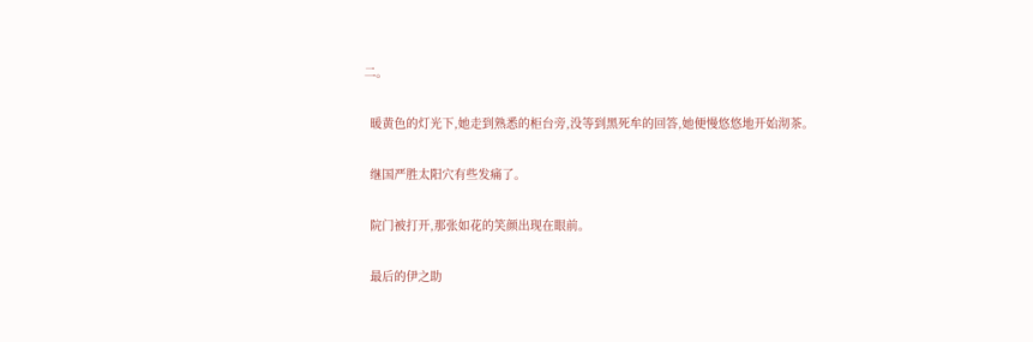二。

  暖黄色的灯光下,她走到熟悉的柜台旁,没等到黑死牟的回答,她便慢悠悠地开始沏茶。

  继国严胜太阳穴有些发痛了。

  院门被打开,那张如花的笑颜出现在眼前。

  最后的伊之助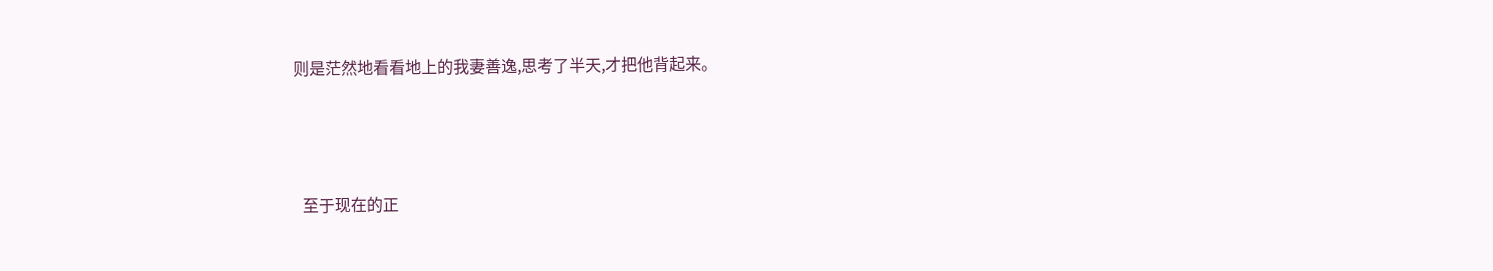则是茫然地看看地上的我妻善逸,思考了半天,才把他背起来。



  至于现在的正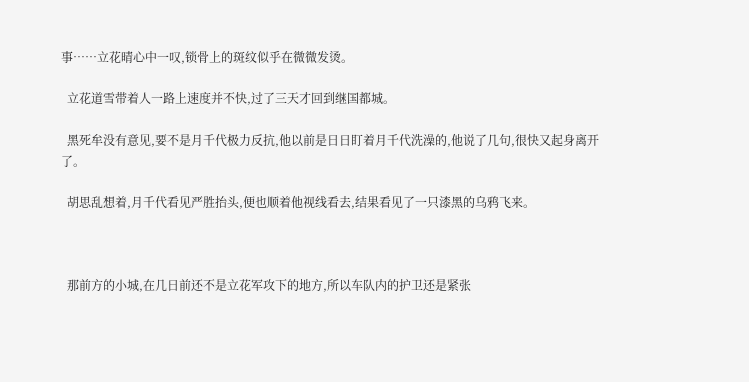事……立花晴心中一叹,锁骨上的斑纹似乎在微微发烫。

  立花道雪带着人一路上速度并不快,过了三天才回到继国都城。

  黑死牟没有意见,要不是月千代极力反抗,他以前是日日盯着月千代洗澡的,他说了几句,很快又起身离开了。

  胡思乱想着,月千代看见严胜抬头,便也顺着他视线看去,结果看见了一只漆黑的乌鸦飞来。



  那前方的小城,在几日前还不是立花军攻下的地方,所以车队内的护卫还是紧张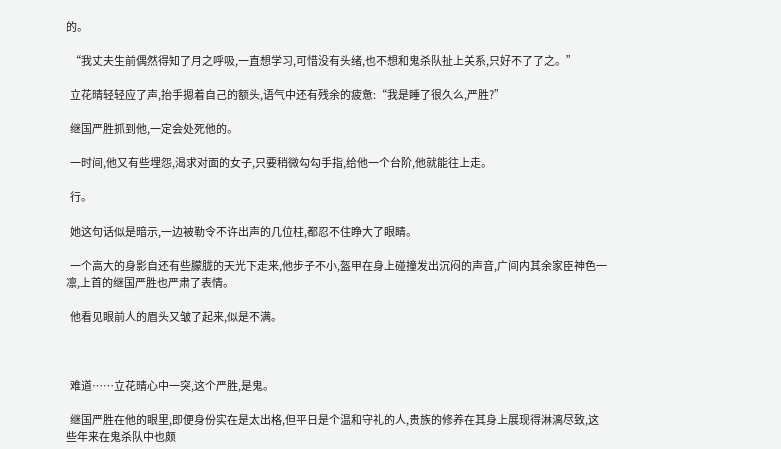的。

  “我丈夫生前偶然得知了月之呼吸,一直想学习,可惜没有头绪,也不想和鬼杀队扯上关系,只好不了了之。”

  立花晴轻轻应了声,抬手摁着自己的额头,语气中还有残余的疲惫:“我是睡了很久么,严胜?”

  继国严胜抓到他,一定会处死他的。

  一时间,他又有些埋怨,渴求对面的女子,只要稍微勾勾手指,给他一个台阶,他就能往上走。

  行。

  她这句话似是暗示,一边被勒令不许出声的几位柱,都忍不住睁大了眼睛。

  一个高大的身影自还有些朦胧的天光下走来,他步子不小,盔甲在身上碰撞发出沉闷的声音,广间内其余家臣神色一凛,上首的继国严胜也严肃了表情。

  他看见眼前人的眉头又皱了起来,似是不满。



  难道……立花晴心中一突,这个严胜,是鬼。

  继国严胜在他的眼里,即便身份实在是太出格,但平日是个温和守礼的人,贵族的修养在其身上展现得淋漓尽致,这些年来在鬼杀队中也颇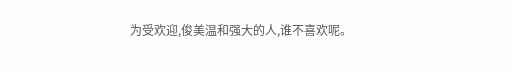为受欢迎,俊美温和强大的人,谁不喜欢呢。